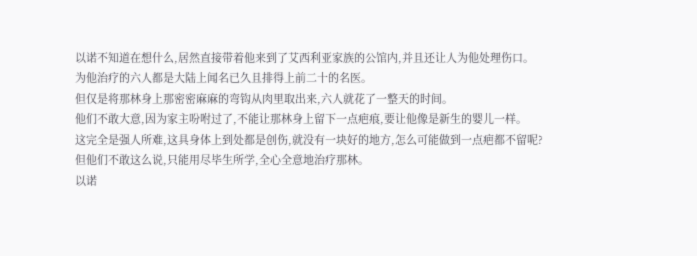以诺不知道在想什么,居然直接带着他来到了艾西利亚家族的公馆内,并且还让人为他处理伤口。
为他治疗的六人都是大陆上闻名已久且排得上前二十的名医。
但仅是将那林身上那密密麻麻的弯钩从肉里取出来,六人就花了一整天的时间。
他们不敢大意,因为家主吩咐过了,不能让那林身上留下一点疤痕,要让他像是新生的婴儿一样。
这完全是强人所难,这具身体上到处都是创伤,就没有一块好的地方,怎么可能做到一点疤都不留呢?
但他们不敢这么说,只能用尽毕生所学,全心全意地治疗那林。
以诺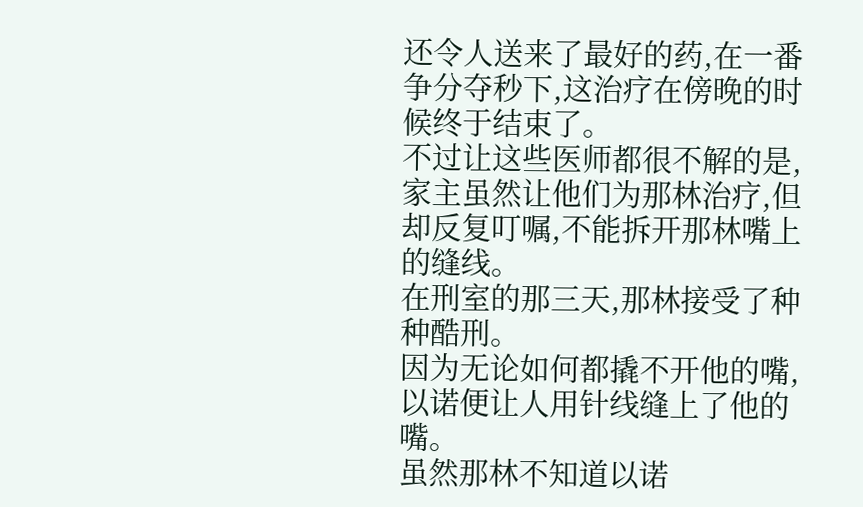还令人送来了最好的药,在一番争分夺秒下,这治疗在傍晚的时候终于结束了。
不过让这些医师都很不解的是,家主虽然让他们为那林治疗,但却反复叮嘱,不能拆开那林嘴上的缝线。
在刑室的那三天,那林接受了种种酷刑。
因为无论如何都撬不开他的嘴,以诺便让人用针线缝上了他的嘴。
虽然那林不知道以诺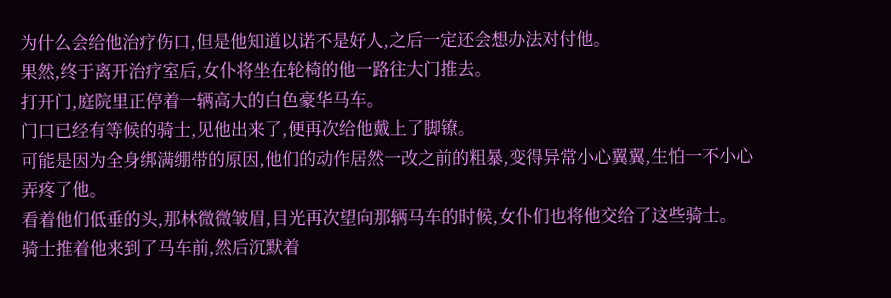为什么会给他治疗伤口,但是他知道以诺不是好人,之后一定还会想办法对付他。
果然,终于离开治疗室后,女仆将坐在轮椅的他一路往大门推去。
打开门,庭院里正停着一辆高大的白色豪华马车。
门口已经有等候的骑士,见他出来了,便再次给他戴上了脚镣。
可能是因为全身绑满绷带的原因,他们的动作居然一改之前的粗暴,变得异常小心翼翼,生怕一不小心弄疼了他。
看着他们低垂的头,那林微微皱眉,目光再次望向那辆马车的时候,女仆们也将他交给了这些骑士。
骑士推着他来到了马车前,然后沉默着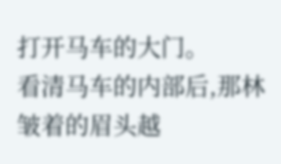打开马车的大门。
看清马车的内部后,那林皱着的眉头越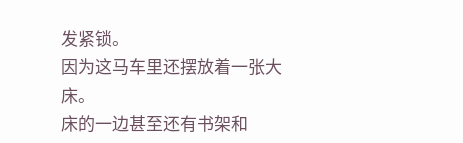发紧锁。
因为这马车里还摆放着一张大床。
床的一边甚至还有书架和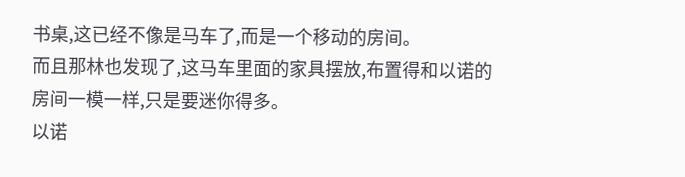书桌,这已经不像是马车了,而是一个移动的房间。
而且那林也发现了,这马车里面的家具摆放,布置得和以诺的房间一模一样,只是要迷你得多。
以诺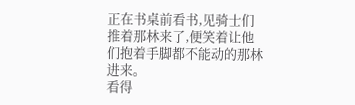正在书桌前看书,见骑士们推着那林来了,便笑着让他们抱着手脚都不能动的那林进来。
看得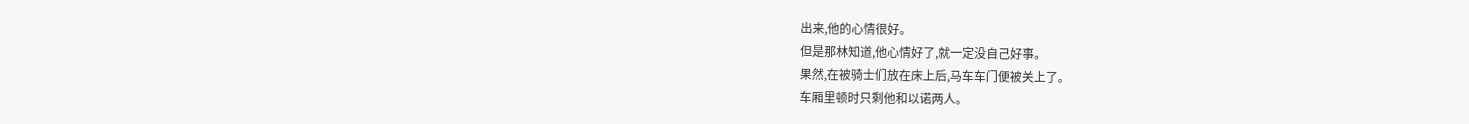出来,他的心情很好。
但是那林知道,他心情好了,就一定没自己好事。
果然,在被骑士们放在床上后,马车车门便被关上了。
车厢里顿时只剩他和以诺两人。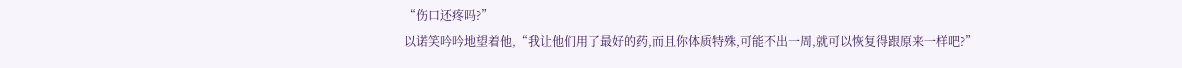“伤口还疼吗?”
以诺笑吟吟地望着他,“我让他们用了最好的药,而且你体质特殊,可能不出一周,就可以恢复得跟原来一样吧?”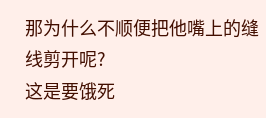那为什么不顺便把他嘴上的缝线剪开呢?
这是要饿死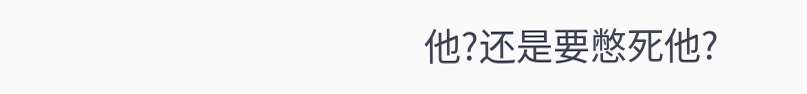他?还是要憋死他?